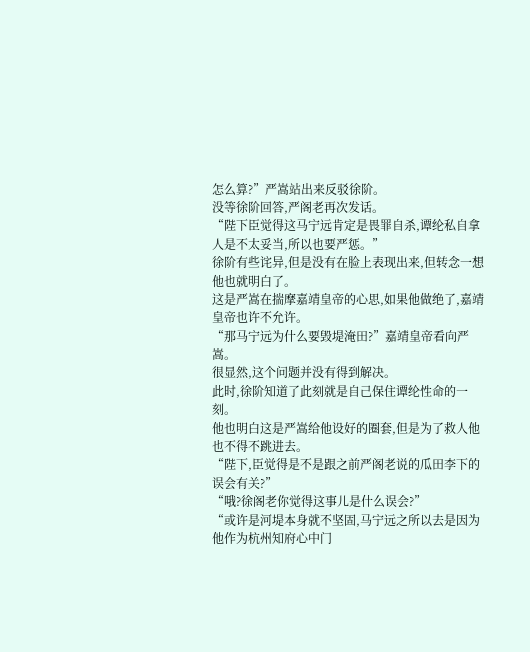怎么算?”严嵩站出来反驳徐阶。
没等徐阶回答,严阁老再次发话。
“陛下臣觉得这马宁远肯定是畏罪自杀,谭纶私自拿人是不太妥当,所以也要严惩。”
徐阶有些诧异,但是没有在脸上表现出来,但转念一想他也就明白了。
这是严嵩在揣摩嘉靖皇帝的心思,如果他做绝了,嘉靖皇帝也许不允许。
“那马宁远为什么要毁堤淹田?”嘉靖皇帝看向严嵩。
很显然,这个问题并没有得到解决。
此时,徐阶知道了此刻就是自己保住谭纶性命的一刻。
他也明白这是严嵩给他设好的圈套,但是为了救人他也不得不跳进去。
“陛下,臣觉得是不是跟之前严阁老说的瓜田李下的误会有关?”
“哦?徐阁老你觉得这事儿是什么误会?”
“或许是河堤本身就不坚固,马宁远之所以去是因为他作为杭州知府心中门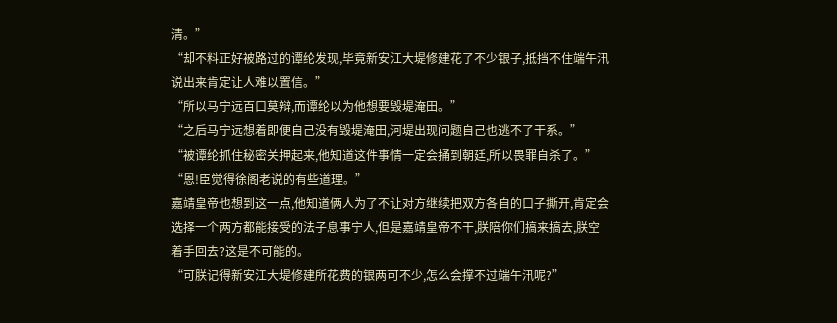清。”
“却不料正好被路过的谭纶发现,毕竟新安江大堤修建花了不少银子,抵挡不住端午汛说出来肯定让人难以置信。”
“所以马宁远百口莫辩,而谭纶以为他想要毁堤淹田。”
“之后马宁远想着即便自己没有毁堤淹田,河堤出现问题自己也逃不了干系。”
“被谭纶抓住秘密关押起来,他知道这件事情一定会捅到朝廷,所以畏罪自杀了。”
“恩!臣觉得徐阁老说的有些道理。”
嘉靖皇帝也想到这一点,他知道俩人为了不让对方继续把双方各自的口子撕开,肯定会选择一个两方都能接受的法子息事宁人,但是嘉靖皇帝不干,朕陪你们搞来搞去,朕空着手回去?这是不可能的。
“可朕记得新安江大堤修建所花费的银两可不少,怎么会撑不过端午汛呢?”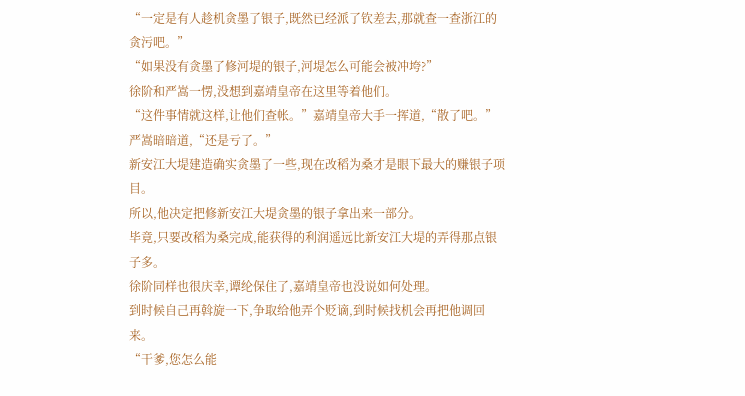“一定是有人趁机贪墨了银子,既然已经派了钦差去,那就查一查浙江的贪污吧。”
“如果没有贪墨了修河堤的银子,河堤怎么可能会被冲垮?”
徐阶和严嵩一愣,没想到嘉靖皇帝在这里等着他们。
“这件事情就这样,让他们查帐。”嘉靖皇帝大手一挥道,“散了吧。”
严嵩暗暗道,“还是亏了。”
新安江大堤建造确实贪墨了一些,现在改稻为桑才是眼下最大的赚银子项目。
所以,他决定把修新安江大堤贪墨的银子拿出来一部分。
毕竟,只要改稻为桑完成,能获得的利润遥远比新安江大堤的弄得那点银子多。
徐阶同样也很庆幸,谭纶保住了,嘉靖皇帝也没说如何处理。
到时候自己再斡旋一下,争取给他弄个贬谪,到时候找机会再把他调回来。
“干爹,您怎么能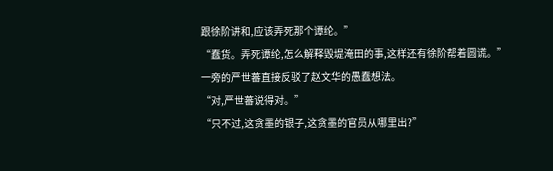跟徐阶讲和,应该弄死那个谭纶。”
“蠢货。弄死谭纶,怎么解释毁堤淹田的事,这样还有徐阶帮着圆谎。”
一旁的严世蕃直接反驳了赵文华的愚蠢想法。
“对,严世蕃说得对。”
“只不过,这贪墨的银子,这贪墨的官员从哪里出?”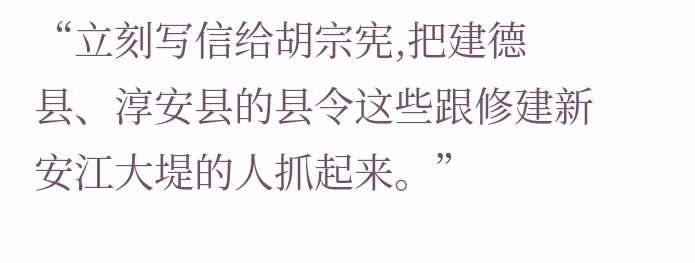“立刻写信给胡宗宪,把建德县、淳安县的县令这些跟修建新安江大堤的人抓起来。”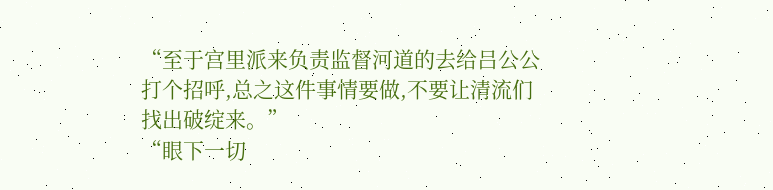“至于宫里派来负责监督河道的去给吕公公打个招呼,总之这件事情要做,不要让清流们找出破绽来。”
“眼下一切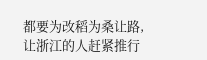都要为改稻为桑让路,让浙江的人赶紧推行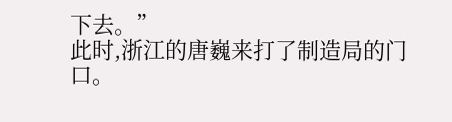下去。”
此时,浙江的唐巍来打了制造局的门口。